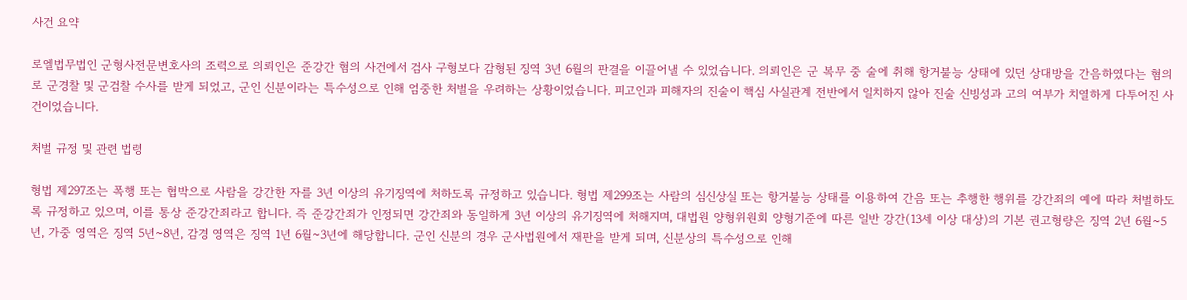사건 요약

로엘법무법인 군형사전문변호사의 조력으로 의뢰인은 준강간 혐의 사건에서 검사 구형보다 감형된 징역 3년 6월의 판결을 이끌어낼 수 있었습니다. 의뢰인은 군 복무 중 술에 취해 항거불능 상태에 있던 상대방을 간음하였다는 혐의로 군경찰 및 군검찰 수사를 받게 되었고, 군인 신분이라는 특수성으로 인해 엄중한 처벌을 우려하는 상황이었습니다. 피고인과 피해자의 진술이 핵심 사실관계 전반에서 일치하지 않아 진술 신빙성과 고의 여부가 치열하게 다투어진 사건이었습니다.

처벌 규정 및 관련 법령

형법 제297조는 폭행 또는 협박으로 사람을 강간한 자를 3년 이상의 유기징역에 처하도록 규정하고 있습니다. 형법 제299조는 사람의 심신상실 또는 항거불능 상태를 이용하여 간음 또는 추행한 행위를 강간죄의 예에 따라 처벌하도록 규정하고 있으며, 이를 통상 준강간죄라고 합니다. 즉 준강간죄가 인정되면 강간죄와 동일하게 3년 이상의 유기징역에 처해지며, 대법원 양형위원회 양형기준에 따른 일반 강간(13세 이상 대상)의 기본 권고형량은 징역 2년 6월~5년, 가중 영역은 징역 5년~8년, 감경 영역은 징역 1년 6월~3년에 해당합니다. 군인 신분의 경우 군사법원에서 재판을 받게 되며, 신분상의 특수성으로 인해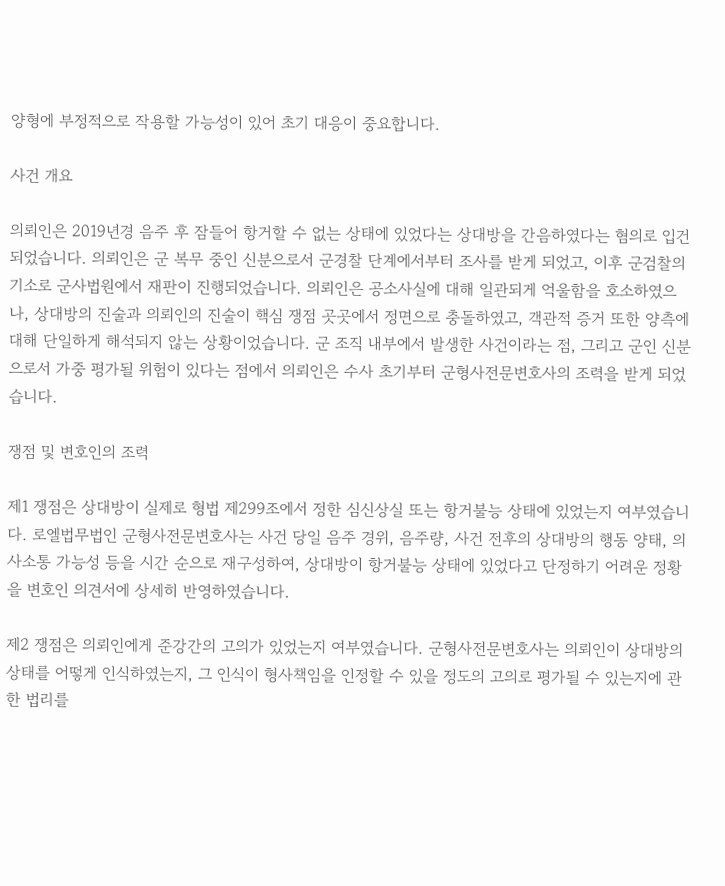양형에 부정적으로 작용할 가능성이 있어 초기 대응이 중요합니다.

사건 개요

의뢰인은 2019년경 음주 후 잠들어 항거할 수 없는 상태에 있었다는 상대방을 간음하였다는 혐의로 입건되었습니다. 의뢰인은 군 복무 중인 신분으로서 군경찰 단계에서부터 조사를 받게 되었고, 이후 군검찰의 기소로 군사법원에서 재판이 진행되었습니다. 의뢰인은 공소사실에 대해 일관되게 억울함을 호소하였으나, 상대방의 진술과 의뢰인의 진술이 핵심 쟁점 곳곳에서 정면으로 충돌하였고, 객관적 증거 또한 양측에 대해 단일하게 해석되지 않는 상황이었습니다. 군 조직 내부에서 발생한 사건이라는 점, 그리고 군인 신분으로서 가중 평가될 위험이 있다는 점에서 의뢰인은 수사 초기부터 군형사전문변호사의 조력을 받게 되었습니다.

쟁점 및 변호인의 조력

제1 쟁점은 상대방이 실제로 형법 제299조에서 정한 심신상실 또는 항거불능 상태에 있었는지 여부였습니다. 로엘법무법인 군형사전문변호사는 사건 당일 음주 경위, 음주량, 사건 전후의 상대방의 행동 양태, 의사소통 가능성 등을 시간 순으로 재구성하여, 상대방이 항거불능 상태에 있었다고 단정하기 어려운 정황을 변호인 의견서에 상세히 반영하였습니다.

제2 쟁점은 의뢰인에게 준강간의 고의가 있었는지 여부였습니다. 군형사전문변호사는 의뢰인이 상대방의 상태를 어떻게 인식하였는지, 그 인식이 형사책임을 인정할 수 있을 정도의 고의로 평가될 수 있는지에 관한 법리를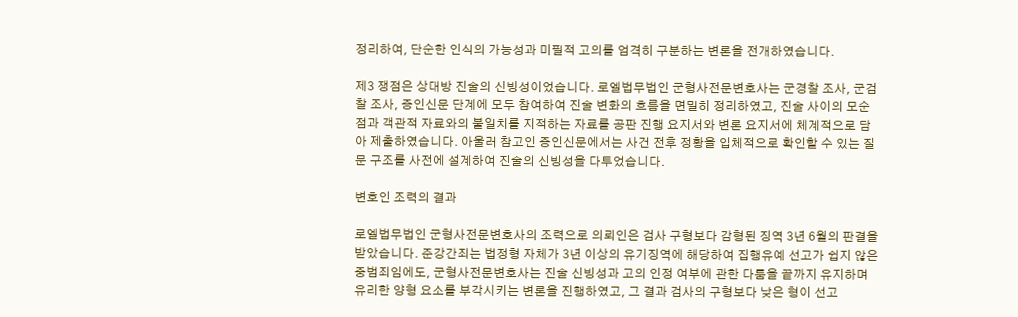정리하여, 단순한 인식의 가능성과 미필적 고의를 엄격히 구분하는 변론을 전개하였습니다.

제3 쟁점은 상대방 진술의 신빙성이었습니다. 로엘법무법인 군형사전문변호사는 군경찰 조사, 군검찰 조사, 증인신문 단계에 모두 참여하여 진술 변화의 흐름을 면밀히 정리하였고, 진술 사이의 모순점과 객관적 자료와의 불일치를 지적하는 자료를 공판 진행 요지서와 변론 요지서에 체계적으로 담아 제출하였습니다. 아울러 참고인 증인신문에서는 사건 전후 정황을 입체적으로 확인할 수 있는 질문 구조를 사전에 설계하여 진술의 신빙성을 다투었습니다.

변호인 조력의 결과

로엘법무법인 군형사전문변호사의 조력으로 의뢰인은 검사 구형보다 감형된 징역 3년 6월의 판결을 받았습니다. 준강간죄는 법정형 자체가 3년 이상의 유기징역에 해당하여 집행유예 선고가 쉽지 않은 중범죄임에도, 군형사전문변호사는 진술 신빙성과 고의 인정 여부에 관한 다툼을 끝까지 유지하며 유리한 양형 요소를 부각시키는 변론을 진행하였고, 그 결과 검사의 구형보다 낮은 형이 선고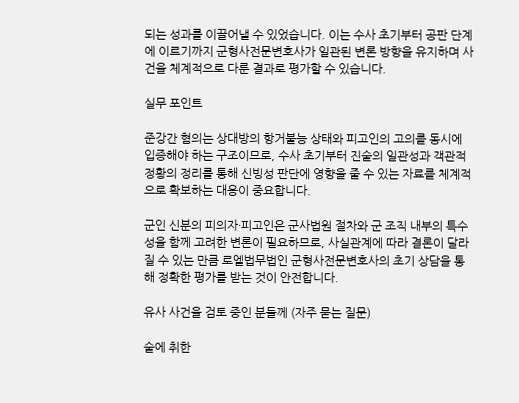되는 성과를 이끌어낼 수 있었습니다. 이는 수사 초기부터 공판 단계에 이르기까지 군형사전문변호사가 일관된 변론 방향을 유지하며 사건을 체계적으로 다룬 결과로 평가할 수 있습니다.

실무 포인트

준강간 혐의는 상대방의 항거불능 상태와 피고인의 고의를 동시에 입증해야 하는 구조이므로, 수사 초기부터 진술의 일관성과 객관적 정황의 정리를 통해 신빙성 판단에 영향을 줄 수 있는 자료를 체계적으로 확보하는 대응이 중요합니다.

군인 신분의 피의자·피고인은 군사법원 절차와 군 조직 내부의 특수성을 함께 고려한 변론이 필요하므로, 사실관계에 따라 결론이 달라질 수 있는 만큼 로엘법무법인 군형사전문변호사의 초기 상담을 통해 정확한 평가를 받는 것이 안전합니다.

유사 사건을 검토 중인 분들께 (자주 묻는 질문)

술에 취한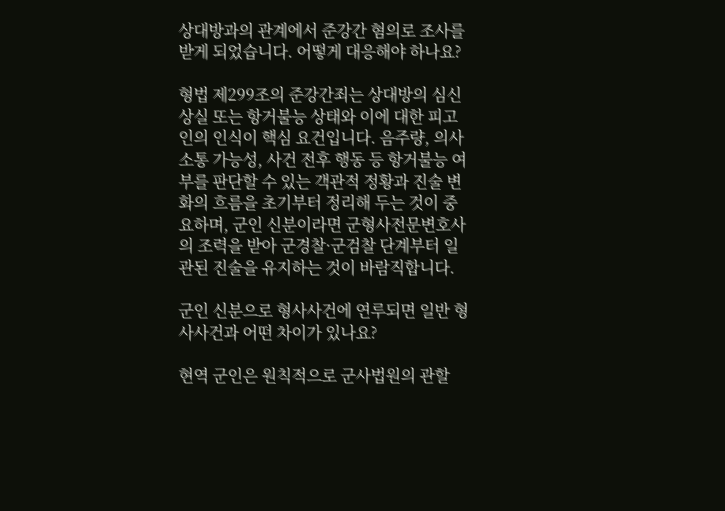상대방과의 관계에서 준강간 혐의로 조사를 받게 되었습니다. 어떻게 대응해야 하나요?

형법 제299조의 준강간죄는 상대방의 심신상실 또는 항거불능 상태와 이에 대한 피고인의 인식이 핵심 요건입니다. 음주량, 의사소통 가능성, 사건 전후 행동 등 항거불능 여부를 판단할 수 있는 객관적 정황과 진술 변화의 흐름을 초기부터 정리해 두는 것이 중요하며, 군인 신분이라면 군형사전문변호사의 조력을 받아 군경찰·군검찰 단계부터 일관된 진술을 유지하는 것이 바람직합니다.

군인 신분으로 형사사건에 연루되면 일반 형사사건과 어떤 차이가 있나요?

현역 군인은 원칙적으로 군사법원의 관할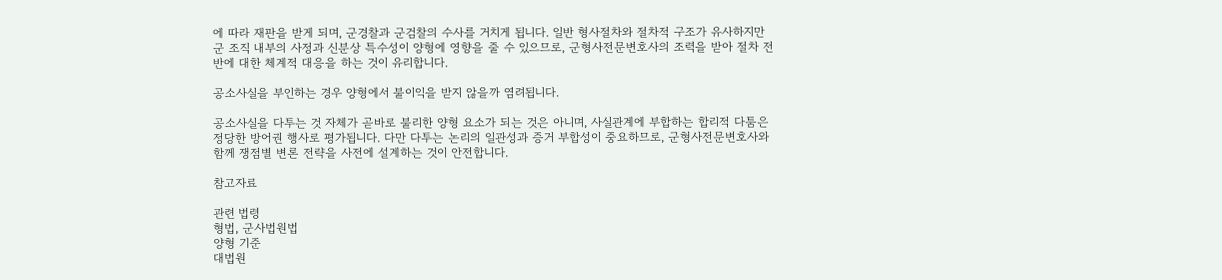에 따라 재판을 받게 되며, 군경찰과 군검찰의 수사를 거치게 됩니다. 일반 형사절차와 절차적 구조가 유사하지만 군 조직 내부의 사정과 신분상 특수성이 양형에 영향을 줄 수 있으므로, 군형사전문변호사의 조력을 받아 절차 전반에 대한 체계적 대응을 하는 것이 유리합니다.

공소사실을 부인하는 경우 양형에서 불이익을 받지 않을까 염려됩니다.

공소사실을 다투는 것 자체가 곧바로 불리한 양형 요소가 되는 것은 아니며, 사실관계에 부합하는 합리적 다툼은 정당한 방어권 행사로 평가됩니다. 다만 다투는 논리의 일관성과 증거 부합성이 중요하므로, 군형사전문변호사와 함께 쟁점별 변론 전략을 사전에 설계하는 것이 안전합니다.

참고자료

관련 법령
형법, 군사법원법
양형 기준
대법원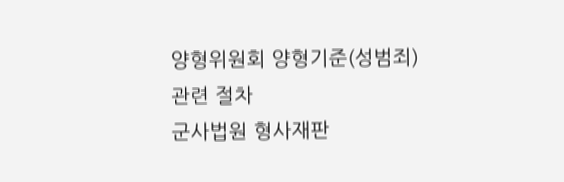양형위원회 양형기준(성범죄)
관련 절차
군사법원 형사재판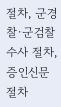절차, 군경찰·군검찰 수사 절차, 증인신문 절차